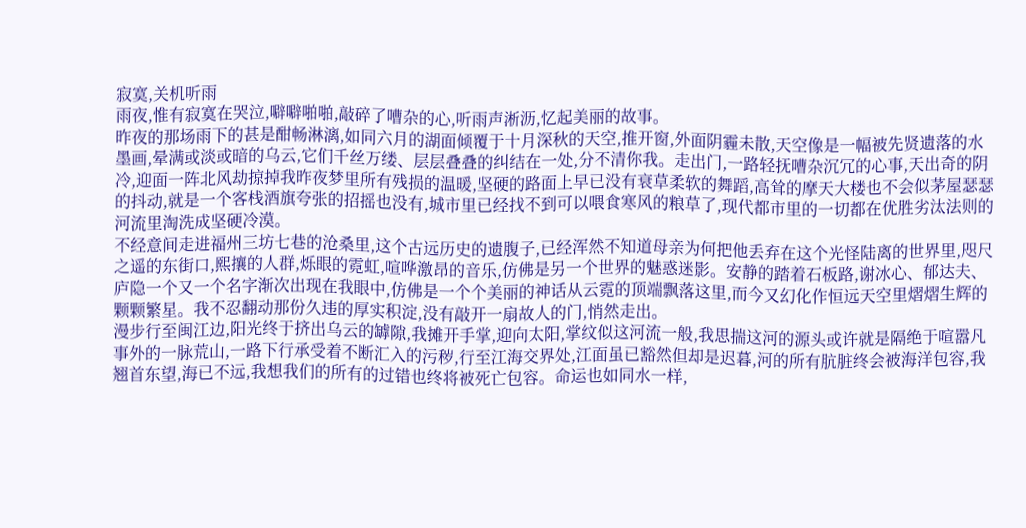寂寞,关机听雨
雨夜,惟有寂寞在哭泣,噼噼啪啪,敲碎了嘈杂的心,听雨声淅沥,忆起美丽的故事。
昨夜的那场雨下的甚是酣畅淋漓,如同六月的湖面倾覆于十月深秋的天空,推开窗,外面阴霾未散,天空像是一幅被先贤遗落的水墨画,晕满或淡或暗的乌云,它们千丝万缕、层层叠叠的纠结在一处,分不清你我。走出门,一路轻抚嘈杂沉冗的心事,天出奇的阴冷,迎面一阵北风劫掠掉我昨夜梦里所有残损的温暖,坚硬的路面上早已没有衰草柔软的舞蹈,高耸的摩天大楼也不会似茅屋瑟瑟的抖动,就是一个客栈酒旗夸张的招摇也没有,城市里已经找不到可以喂食寒风的粮草了,现代都市里的一切都在优胜劣汰法则的河流里淘洗成坚硬冷漠。
不经意间走进福州三坊七巷的沧桑里,这个古远历史的遗腹子,已经浑然不知道母亲为何把他丢弃在这个光怪陆离的世界里,咫尺之遥的东街口,熙攘的人群,烁眼的霓虹,喧哗激昂的音乐,仿佛是另一个世界的魅惑迷影。安静的踏着石板路,谢冰心、郁达夫、庐隐一个又一个名字渐次出现在我眼中,仿佛是一个个美丽的神话从云霓的顶端飘落这里,而今又幻化作恒远天空里熠熠生辉的颗颗繁星。我不忍翻动那份久违的厚实积淀,没有敲开一扇故人的门,悄然走出。
漫步行至闽江边,阳光终于挤出乌云的罅隙,我摊开手掌,迎向太阳,掌纹似这河流一般,我思揣这河的源头或许就是隔绝于喧嚣凡事外的一脉荒山,一路下行承受着不断汇入的污秽,行至江海交界处,江面虽已豁然但却是迟暮,河的所有肮脏终会被海洋包容,我翘首东望,海已不远,我想我们的所有的过错也终将被死亡包容。命运也如同水一样,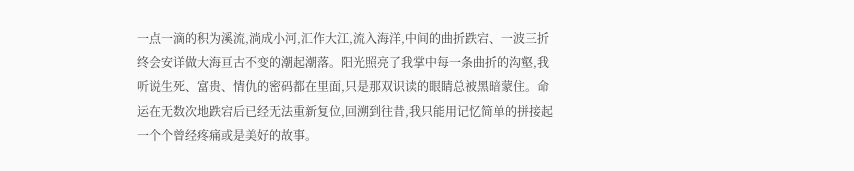一点一滴的积为溪流,淌成小河,汇作大江,流入海洋,中间的曲折跌宕、一波三折终会安详做大海亘古不变的潮起潮落。阳光照亮了我掌中每一条曲折的沟壑,我听说生死、富贵、情仇的密码都在里面,只是那双识读的眼睛总被黑暗蒙住。命运在无数次地跌宕后已经无法重新复位,回溯到往昔,我只能用记忆简单的拼接起一个个曾经疼痛或是美好的故事。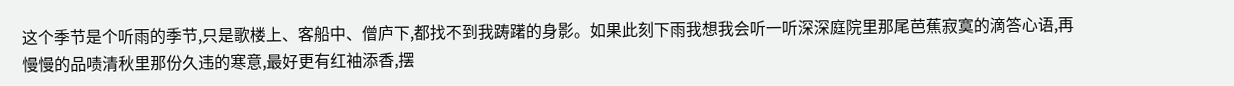这个季节是个听雨的季节,只是歌楼上、客船中、僧庐下,都找不到我踌躇的身影。如果此刻下雨我想我会听一听深深庭院里那尾芭蕉寂寞的滴答心语,再慢慢的品啧清秋里那份久违的寒意,最好更有红袖添香,摆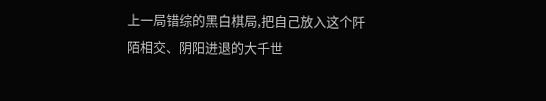上一局错综的黑白棋局,把自己放入这个阡陌相交、阴阳进退的大千世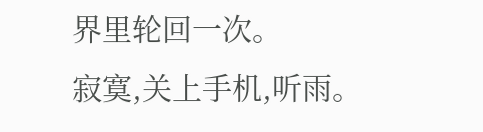界里轮回一次。
寂寞,关上手机,听雨。